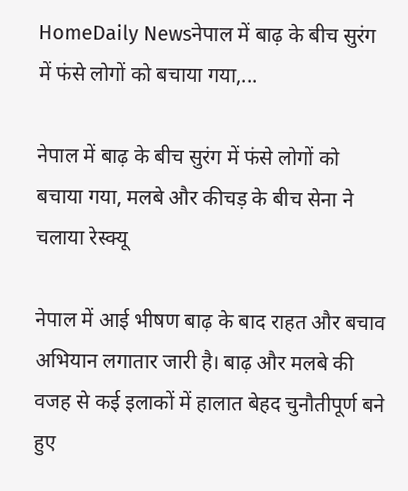HomeDaily Newsनेपाल में बाढ़ के बीच सुरंग में फंसे लोगों को बचाया गया,...

नेपाल में बाढ़ के बीच सुरंग में फंसे लोगों को बचाया गया, मलबे और कीचड़ के बीच सेना ने चलाया रेस्क्यू

नेपाल में आई भीषण बाढ़ के बाद राहत और बचाव अभियान लगातार जारी है। बाढ़ और मलबे की वजह से कई इलाकों में हालात बेहद चुनौतीपूर्ण बने हुए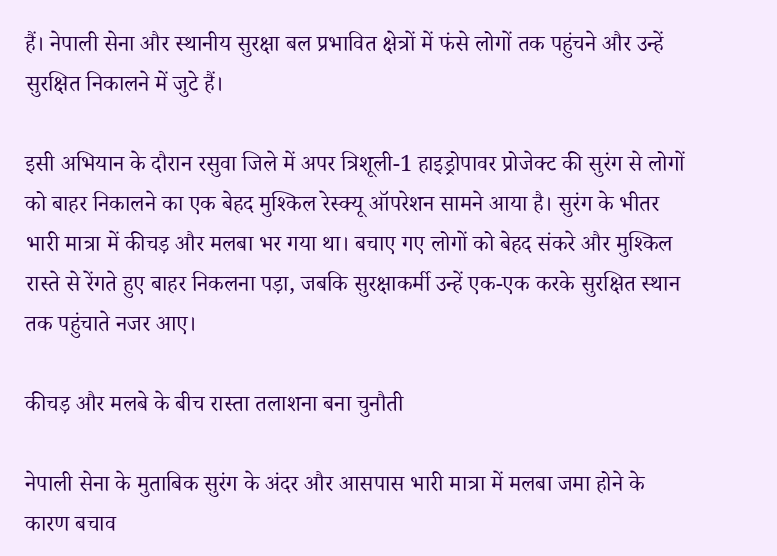हैं। नेपाली सेना और स्थानीय सुरक्षा बल प्रभावित क्षेत्रों में फंसे लोगों तक पहुंचने और उन्हें सुरक्षित निकालने में जुटे हैं।

इसी अभियान के दौरान रसुवा जिले में अपर त्रिशूली-1 हाइड्रोपावर प्रोजेक्ट की सुरंग से लोगों को बाहर निकालने का एक बेहद मुश्किल रेस्क्यू ऑपरेशन सामने आया है। सुरंग के भीतर भारी मात्रा में कीचड़ और मलबा भर गया था। बचाए गए लोगों को बेहद संकरे और मुश्किल रास्ते से रेंगते हुए बाहर निकलना पड़ा, जबकि सुरक्षाकर्मी उन्हें एक-एक करके सुरक्षित स्थान तक पहुंचाते नजर आए।

कीचड़ और मलबे के बीच रास्ता तलाशना बना चुनौती

नेपाली सेना के मुताबिक सुरंग के अंदर और आसपास भारी मात्रा में मलबा जमा होने के कारण बचाव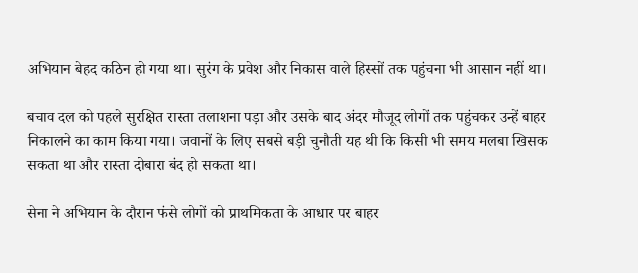अभियान बेहद कठिन हो गया था। सुरंग के प्रवेश और निकास वाले हिस्सों तक पहुंचना भी आसान नहीं था।

बचाव दल को पहले सुरक्षित रास्ता तलाशना पड़ा और उसके बाद अंदर मौजूद लोगों तक पहुंचकर उन्हें बाहर निकालने का काम किया गया। जवानों के लिए सबसे बड़ी चुनौती यह थी कि किसी भी समय मलबा खिसक सकता था और रास्ता दोबारा बंद हो सकता था।

सेना ने अभियान के दौरान फंसे लोगों को प्राथमिकता के आधार पर बाहर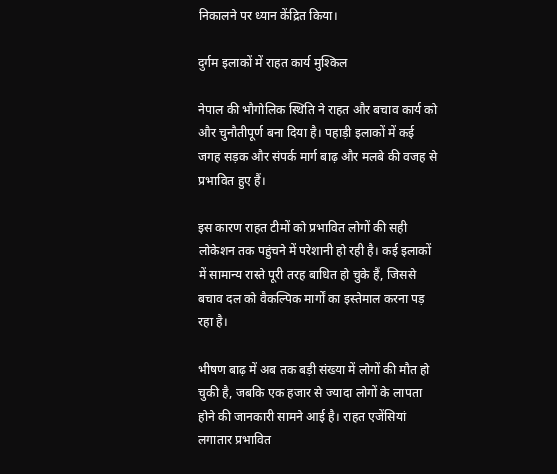निकालने पर ध्यान केंद्रित किया।

दुर्गम इलाकों में राहत कार्य मुश्किल

नेपाल की भौगोलिक स्थिति ने राहत और बचाव कार्य को और चुनौतीपूर्ण बना दिया है। पहाड़ी इलाकों में कई जगह सड़क और संपर्क मार्ग बाढ़ और मलबे की वजह से प्रभावित हुए हैं।

इस कारण राहत टीमों को प्रभावित लोगों की सही लोकेशन तक पहुंचने में परेशानी हो रही है। कई इलाकों में सामान्य रास्ते पूरी तरह बाधित हो चुके हैं, जिससे बचाव दल को वैकल्पिक मार्गों का इस्तेमाल करना पड़ रहा है।

भीषण बाढ़ में अब तक बड़ी संख्या में लोगों की मौत हो चुकी है, जबकि एक हजार से ज्यादा लोगों के लापता होने की जानकारी सामने आई है। राहत एजेंसियां लगातार प्रभावित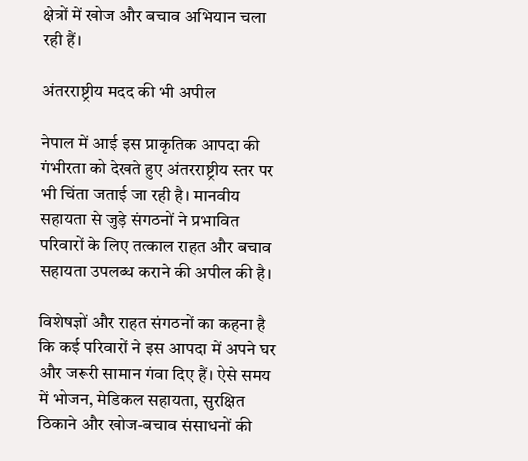क्षेत्रों में खोज और बचाव अभियान चला रही हैं।

अंतरराष्ट्रीय मदद की भी अपील

नेपाल में आई इस प्राकृतिक आपदा की गंभीरता को देखते हुए अंतरराष्ट्रीय स्तर पर भी चिंता जताई जा रही है। मानवीय सहायता से जुड़े संगठनों ने प्रभावित परिवारों के लिए तत्काल राहत और बचाव सहायता उपलब्ध कराने की अपील की है।

विशेषज्ञों और राहत संगठनों का कहना है कि कई परिवारों ने इस आपदा में अपने घर और जरूरी सामान गंवा दिए हैं। ऐसे समय में भोजन, मेडिकल सहायता, सुरक्षित ठिकाने और खोज-बचाव संसाधनों की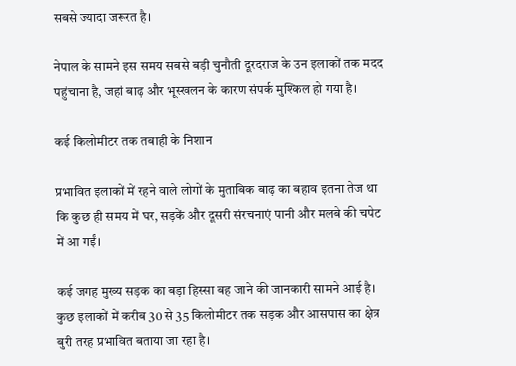सबसे ज्यादा जरूरत है।

नेपाल के सामने इस समय सबसे बड़ी चुनौती दूरदराज के उन इलाकों तक मदद पहुंचाना है, जहां बाढ़ और भूस्खलन के कारण संपर्क मुश्किल हो गया है।

कई किलोमीटर तक तबाही के निशान

प्रभावित इलाकों में रहने वाले लोगों के मुताबिक बाढ़ का बहाव इतना तेज था कि कुछ ही समय में घर, सड़कें और दूसरी संरचनाएं पानी और मलबे की चपेट में आ गईं।

कई जगह मुख्य सड़क का बड़ा हिस्सा बह जाने की जानकारी सामने आई है। कुछ इलाकों में करीब 30 से 35 किलोमीटर तक सड़क और आसपास का क्षेत्र बुरी तरह प्रभावित बताया जा रहा है।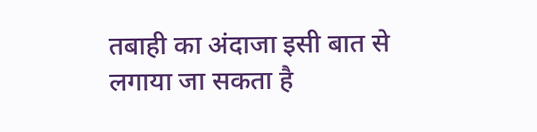तबाही का अंदाजा इसी बात से लगाया जा सकता है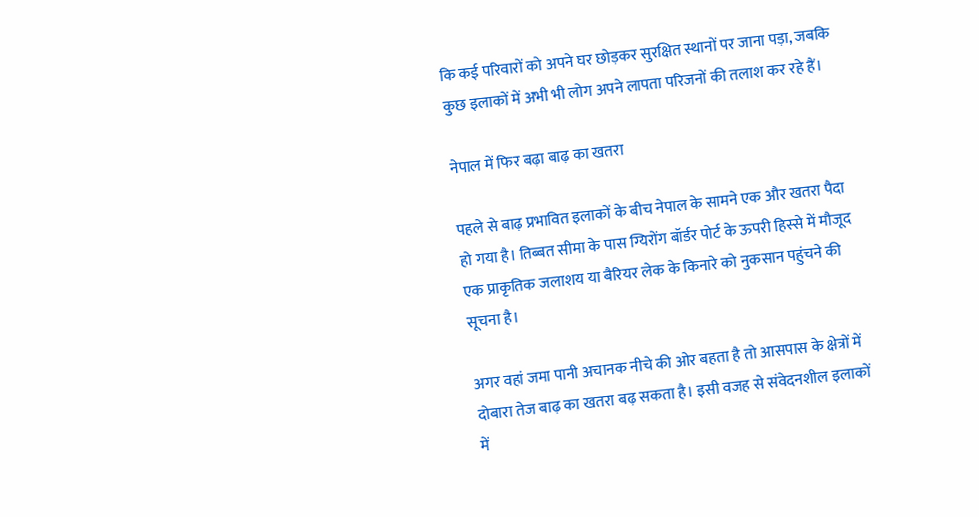कि कई परिवारों को अपने घर छोड़कर सुरक्षित स्थानों पर जाना पड़ा, जबकि कुछ इलाकों में अभी भी लोग अपने लापता परिजनों की तलाश कर रहे हैं।

नेपाल में फिर बढ़ा बाढ़ का खतरा

पहले से बाढ़ प्रभावित इलाकों के बीच नेपाल के सामने एक और खतरा पैदा हो गया है। तिब्बत सीमा के पास ग्यिरोंग बॉर्डर पोर्ट के ऊपरी हिस्से में मौजूद एक प्राकृतिक जलाशय या बैरियर लेक के किनारे को नुकसान पहुंचने की सूचना है।

अगर वहां जमा पानी अचानक नीचे की ओर बहता है तो आसपास के क्षेत्रों में दोबारा तेज बाढ़ का खतरा बढ़ सकता है। इसी वजह से संवेदनशील इलाकों में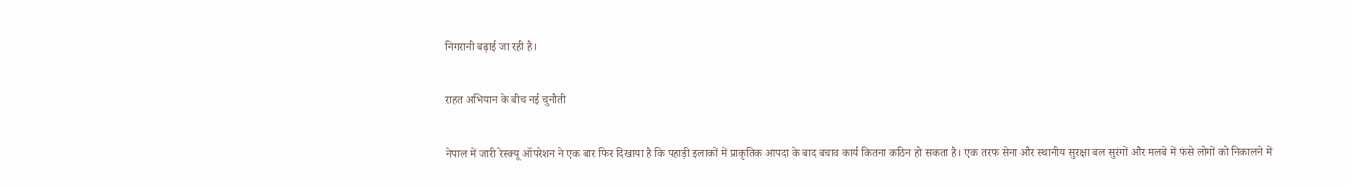निगरानी बढ़ाई जा रही है।

राहत अभियान के बीच नई चुनौती

नेपाल में जारी रेस्क्यू ऑपरेशन ने एक बार फिर दिखाया है कि पहाड़ी इलाकों में प्राकृतिक आपदा के बाद बचाव कार्य कितना कठिन हो सकता है। एक तरफ सेना और स्थानीय सुरक्षा बल सुरंगों और मलबे में फंसे लोगों को निकालने में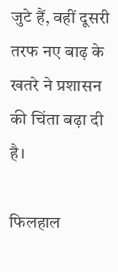जुटे हैं, वहीं दूसरी तरफ नए बाढ़ के खतरे ने प्रशासन की चिंता बढ़ा दी है।

फिलहाल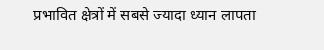प्रभावित क्षेत्रों में सबसे ज्यादा ध्यान लापता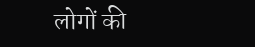लोगों की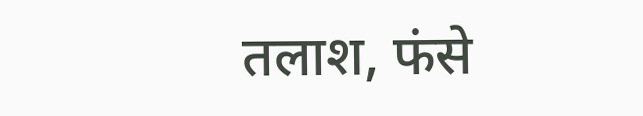तलाश, फंसे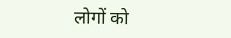लोगों को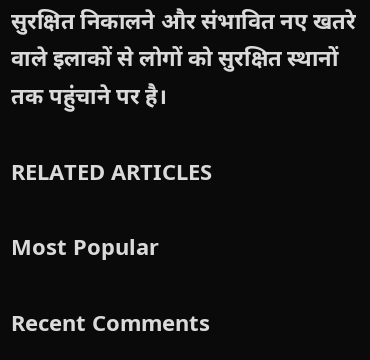सुरक्षित निकालने और संभावित नए खतरे वाले इलाकों से लोगों को सुरक्षित स्थानों तक पहुंचाने पर है।

RELATED ARTICLES

Most Popular

Recent Comments